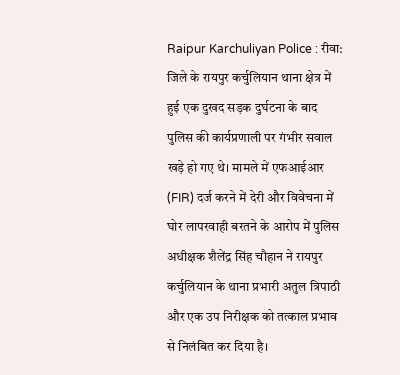Raipur Karchuliyan Police : रीवा: जिले के रायपुर कर्चुलियान थाना क्षेत्र में हुई एक दुखद सड़क दुर्घटना के बाद पुलिस की कार्यप्रणाली पर गंभीर सवाल खड़े हो गए थे। मामले में एफआईआर (FIR) दर्ज करने में देरी और विवेचना में घोर लापरवाही बरतने के आरोप में पुलिस अधीक्षक शैलेंद्र सिंह चौहान ने रायपुर कर्चुलियान के थाना प्रभारी अतुल त्रिपाठी और एक उप निरीक्षक को तत्काल प्रभाव से निलंबित कर दिया है।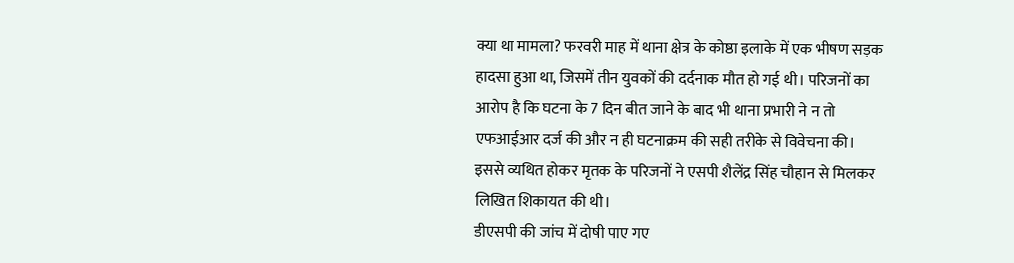क्या था मामला? फरवरी माह में थाना क्षेत्र के कोष्ठा इलाके में एक भीषण सड़क हादसा हुआ था, जिसमें तीन युवकों की दर्दनाक मौत हो गई थी। परिजनों का आरोप है कि घटना के 7 दिन बीत जाने के बाद भी थाना प्रभारी ने न तो एफआईआर दर्ज की और न ही घटनाक्रम की सही तरीके से विवेचना की। इससे व्यथित होकर मृतक के परिजनों ने एसपी शैलेंद्र सिंह चौहान से मिलकर लिखित शिकायत की थी।
डीएसपी की जांच में दोषी पाए गए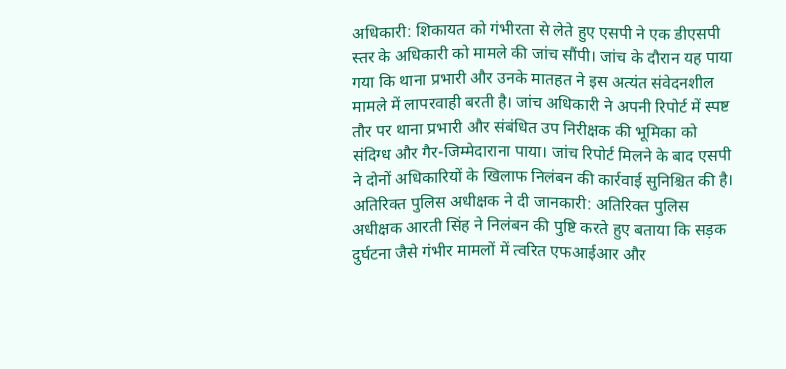अधिकारी: शिकायत को गंभीरता से लेते हुए एसपी ने एक डीएसपी स्तर के अधिकारी को मामले की जांच सौंपी। जांच के दौरान यह पाया गया कि थाना प्रभारी और उनके मातहत ने इस अत्यंत संवेदनशील मामले में लापरवाही बरती है। जांच अधिकारी ने अपनी रिपोर्ट में स्पष्ट तौर पर थाना प्रभारी और संबंधित उप निरीक्षक की भूमिका को संदिग्ध और गैर-जिम्मेदाराना पाया। जांच रिपोर्ट मिलने के बाद एसपी ने दोनों अधिकारियों के खिलाफ निलंबन की कार्रवाई सुनिश्चित की है।
अतिरिक्त पुलिस अधीक्षक ने दी जानकारी: अतिरिक्त पुलिस अधीक्षक आरती सिंह ने निलंबन की पुष्टि करते हुए बताया कि सड़क दुर्घटना जैसे गंभीर मामलों में त्वरित एफआईआर और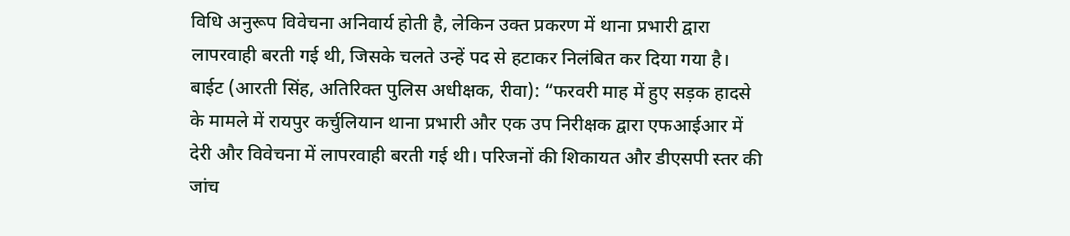विधि अनुरूप विवेचना अनिवार्य होती है, लेकिन उक्त प्रकरण में थाना प्रभारी द्वारा लापरवाही बरती गई थी, जिसके चलते उन्हें पद से हटाकर निलंबित कर दिया गया है।
बाईट (आरती सिंह, अतिरिक्त पुलिस अधीक्षक, रीवा): “फरवरी माह में हुए सड़क हादसे के मामले में रायपुर कर्चुलियान थाना प्रभारी और एक उप निरीक्षक द्वारा एफआईआर में देरी और विवेचना में लापरवाही बरती गई थी। परिजनों की शिकायत और डीएसपी स्तर की जांच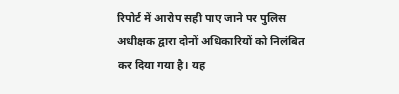रिपोर्ट में आरोप सही पाए जाने पर पुलिस अधीक्षक द्वारा दोनों अधिकारियों को निलंबित कर दिया गया है। यह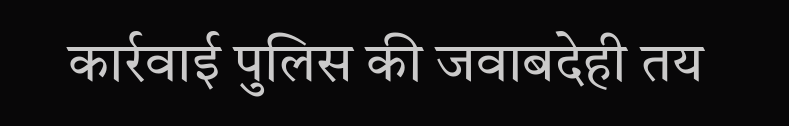कार्रवाई पुलिस की जवाबदेही तय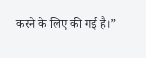करने के लिए की गई है।”